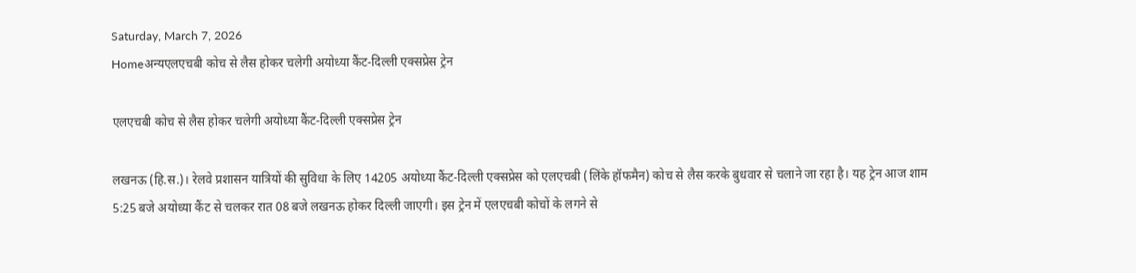Saturday, March 7, 2026
Homeअन्यएलएचबी कोच से लैस होकर चलेगी अयोध्या कैंट-दिल्ली एक्सप्रेस ट्रेन

एलएचबी कोच से लैस होकर चलेगी अयोध्या कैंट-दिल्ली एक्सप्रेस ट्रेन

लखनऊ (हि.स.)। रेलवे प्रशासन यात्रियों की सुविधा के लिए 14205 अयोध्या कैंट-दिल्ली एक्सप्रेस को एलएचबी (लिंके हॉफमैन) कोच से लैस करके बुधवार से चलाने जा रहा है। यह ट्रेन आज शाम 5:25 बजे अयोध्या कैंट से चलकर रात 08 बजे लखनऊ होकर दिल्ली जाएगी। इस ट्रेन में एलएचबी कोचों के लगने से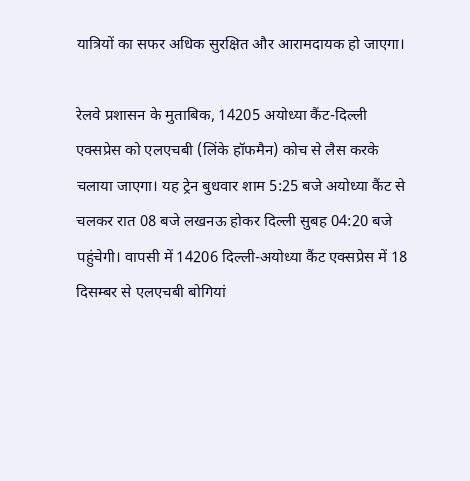यात्रियों का सफर अधिक सुरक्षित और आरामदायक हो जाएगा।

रेलवे प्रशासन के मुताबिक, 14205 अयोध्या कैंट-दिल्ली एक्सप्रेस को एलएचबी (लिंके हॉफमैन) कोच से लैस करके चलाया जाएगा। यह ट्रेन बुधवार शाम 5:25 बजे अयोध्या कैंट से चलकर रात 08 बजे लखनऊ होकर दिल्ली सुबह 04:20 बजे पहुंचेगी। वापसी में 14206 दिल्ली-अयोध्या कैंट एक्सप्रेस में 18 दिसम्बर से एलएचबी बोगियां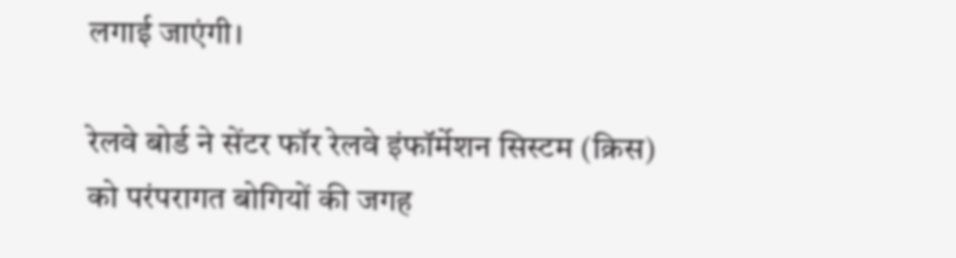लगाई जाएंगी।

रेलवे बोर्ड ने सेंटर फॉर रेलवे इंफॉर्मेशन सिस्टम (क्रिस) को परंपरागत बोगियों की जगह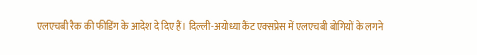एलएचबी रैक की फीडिंग के आदेश दे दिए हैं। दिल्ली-अयोध्या कैंट एक्सप्रेस में एलएचबी बोगियों के लगने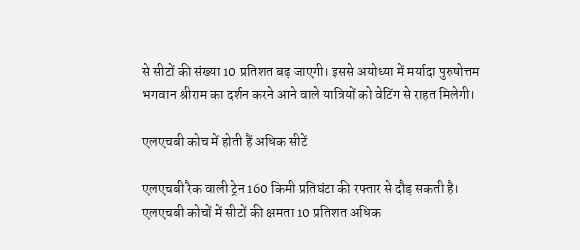से सीटों की संख्या 10 प्रतिशत बढ़ जाएगी। इससे अयोध्या में मर्यादा पुरुषोत्तम भगवान श्रीराम का दर्शन करने आने वाले यात्रियों को वेटिंग से राहत मिलेगी।

एलएचबी कोच में होती हैं अधिक सीटें

एलएचबी रैक वाली ट्रेन 160 किमी प्रतिघंटा की रफ्तार से दौड़ सकती है। एलएचबी कोचों में सीटों की क्षमता 10 प्रतिशत अधिक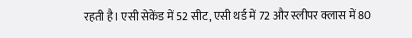रहती है। एसी सेकेंड में 52 सीट, एसी थर्ड में 72 और स्लीपर क्लास में 80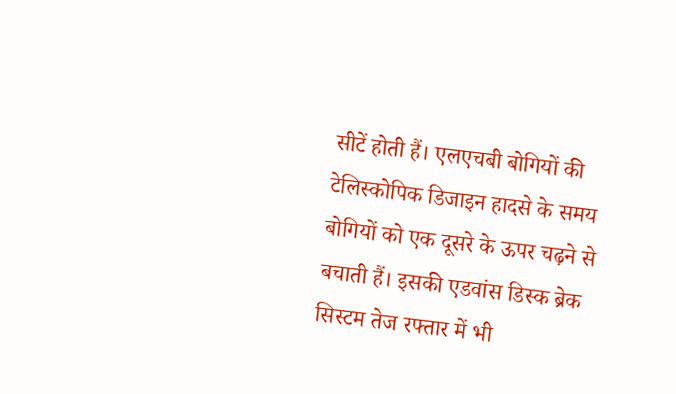सीटें होती हैं। एलएचबी बोगियों की टेलिस्कोपिक डिजाइन हादसे के समय बोगियों को एक दूसरे के ऊपर चढ़ने से बचाती हैं। इसकी एडवांस डिस्क ब्रेक सिस्टम तेज रफ्तार में भी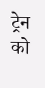ट्रेन को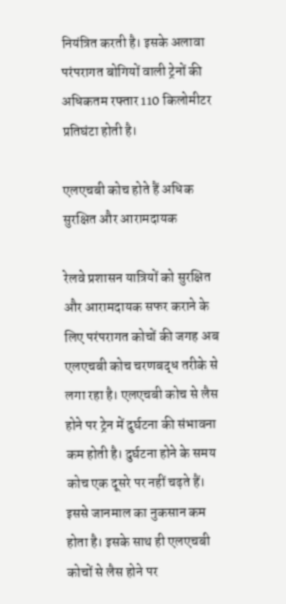नियंत्रित करती है। इसके अलावा परंपरागत बोगियों वाली ट्रेनों की अधिकतम रफ्तार 110 किलोमीटर प्रतिघंटा होती है।

एलएचबी कोच होते हैं अधिक सुरक्षित और आरामदायक

रेलवे प्रशासन यात्रियों को सुरक्षित और आरामदायक सफर कराने के लिए परंपरागत कोचों की जगह अब एलएचबी कोच चरणबद्ध तरीके से लगा रहा है। एलएचबी कोच से लैस होने पर ट्रेन में दुर्घटना की संभावना कम होती है। दुर्घटना होने के समय कोच एक दूसरे पर नहीं चढ़ते हैं। इससे जानमाल का नुकसान कम होता है। इसके साथ ही एलएचबी कोचों से लैस होने पर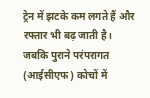ट्रेन में झटके कम लगते हैं और रफ्तार भी बढ़ जाती है। जबकि पुराने परंपरागत (आईसीएफ) कोचों में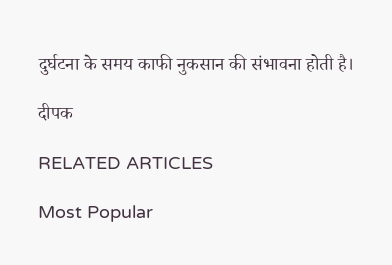दुर्घटना के समय काफी नुकसान की संभावना होती है।

दीपक

RELATED ARTICLES

Most Popular